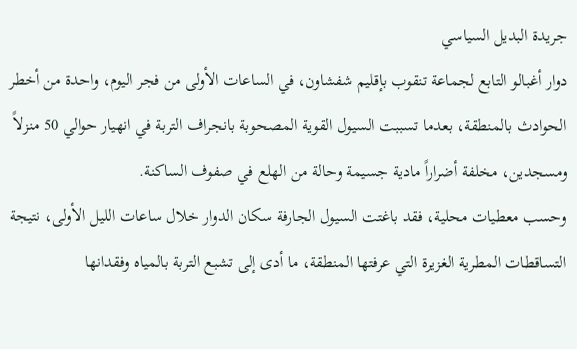جريدة البديل السياسي
دوار أغبالو التابع لجماعة تنقوب بإقليم شفشاون، في الساعات الأولى من فجر اليوم، واحدة من أخطر الحوادث بالمنطقة، بعدما تسببت السيول القوية المصحوبة بانجراف التربة في انهيار حوالي 50 منزلاً ومسجدين، مخلفة أضراراً مادية جسيمة وحالة من الهلع في صفوف الساكنة.
وحسب معطيات محلية، فقد باغتت السيول الجارفة سكان الدوار خلال ساعات الليل الأولى، نتيجة التساقطات المطرية الغزيرة التي عرفتها المنطقة، ما أدى إلى تشبع التربة بالمياه وفقدانها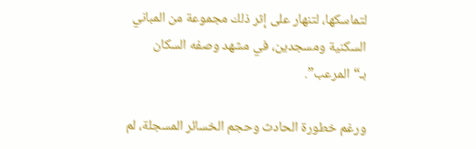لتماسكها، لتنهار على إثر ذلك مجموعة من المباني السكنية ومسجدين، في مشهد وصفه السكان بـ“المرعب”.

ورغم خطورة الحادث وحجم الخسائر المسجلة، لم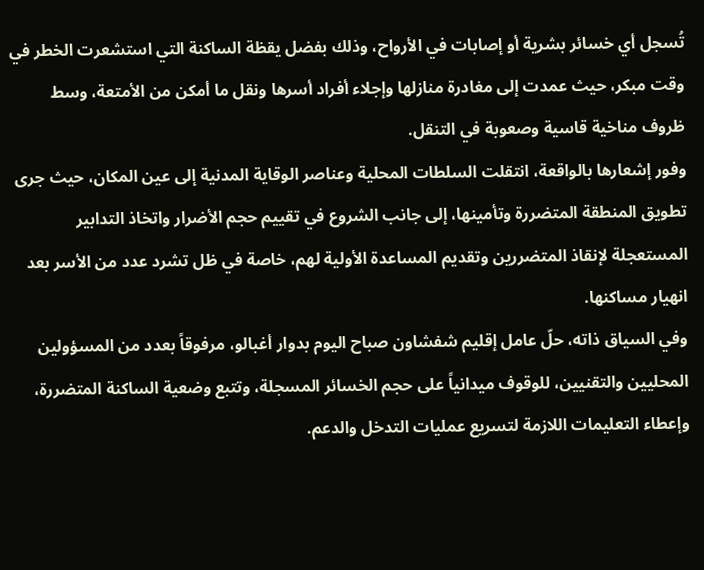تُسجل أي خسائر بشرية أو إصابات في الأرواح، وذلك بفضل يقظة الساكنة التي استشعرت الخطر في وقت مبكر، حيث عمدت إلى مغادرة منازلها وإجلاء أفراد أسرها ونقل ما أمكن من الأمتعة، وسط ظروف مناخية قاسية وصعوبة في التنقل.
وفور إشعارها بالواقعة، انتقلت السلطات المحلية وعناصر الوقاية المدنية إلى عين المكان، حيث جرى تطويق المنطقة المتضررة وتأمينها، إلى جانب الشروع في تقييم حجم الأضرار واتخاذ التدابير المستعجلة لإنقاذ المتضررين وتقديم المساعدة الأولية لهم، خاصة في ظل تشرد عدد من الأسر بعد انهيار مساكنها.
وفي السياق ذاته، حلّ عامل إقليم شفشاون صباح اليوم بدوار أغبالو، مرفوقاً بعدد من المسؤولين المحليين والتقنيين، للوقوف ميدانياً على حجم الخسائر المسجلة، وتتبع وضعية الساكنة المتضررة، وإعطاء التعليمات اللازمة لتسريع عمليات التدخل والدعم.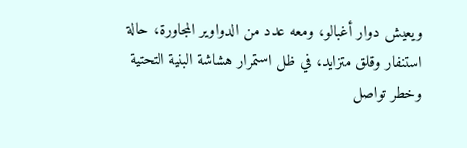ويعيش دوار أغبالو، ومعه عدد من الدواوير المجاورة، حالة استنفار وقلق متزايد، في ظل استمرار هشاشة البنية التحتية وخطر تواصل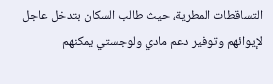التساقطات المطرية، حيث طالب السكان بتدخل عاجل لإيوائهم وتوفير دعم مادي ولوجستي يمكنهم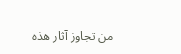من تجاوز آثار هذه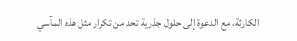الكارثة، مع الدعوة إلى حلول جذرية تحد من تكرار مثل هذه المآسي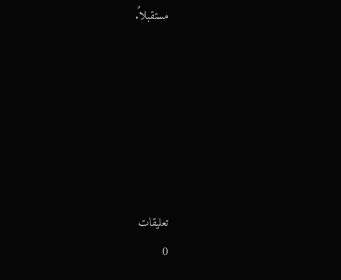مستقبلاً.






تعليقات
0